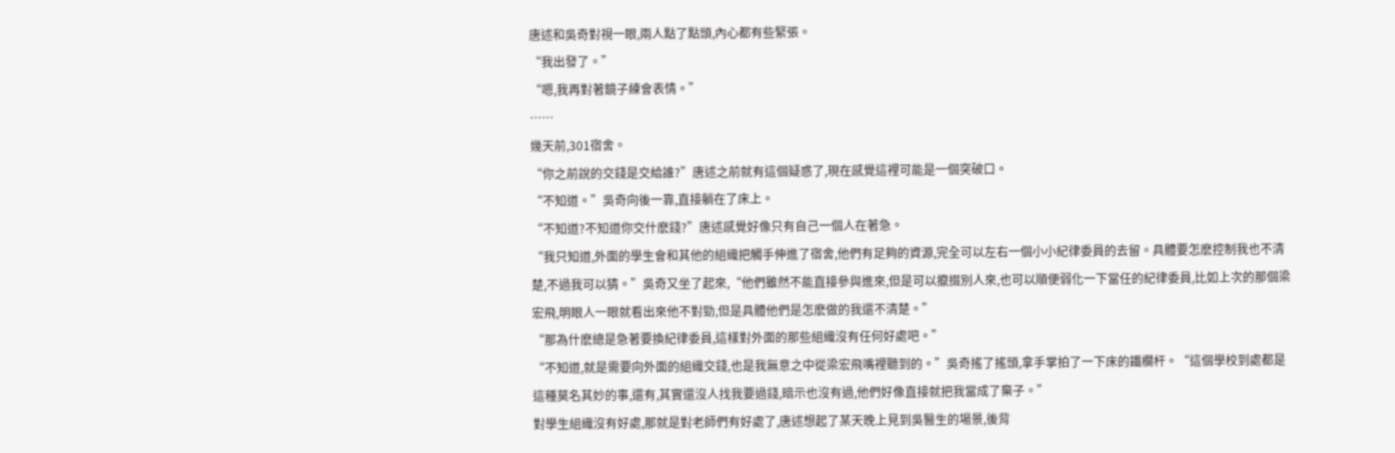唐述和吳奇對視一眼,兩人點了點頭,內心都有些緊張。
“我出發了。”
“嗯,我再對著鏡子練會表情。”
……
幾天前,301宿舍。
“你之前說的交錢是交給誰?”唐述之前就有這個疑惑了,現在感覺這裡可能是一個突破口。
“不知道。”吳奇向後一靠,直接躺在了床上。
“不知道?不知道你交什麽錢?”唐述感覺好像只有自己一個人在著急。
“我只知道,外面的學生會和其他的組織把觸手伸進了宿舍,他們有足夠的資源,完全可以左右一個小小紀律委員的去留。具體要怎麽控制我也不清楚,不過我可以猜。”吳奇又坐了起來,“他們雖然不能直接參與進來,但是可以攛掇別人來,也可以順便弱化一下當任的紀律委員,比如上次的那個梁宏飛,明眼人一眼就看出來他不對勁,但是具體他們是怎麽做的我還不清楚。”
“那為什麽總是急著要換紀律委員,這樣對外面的那些組織沒有任何好處吧。”
“不知道,就是需要向外面的組織交錢,也是我無意之中從梁宏飛嘴裡聽到的。”吳奇搖了搖頭,拿手掌拍了一下床的鐵欄杆。“這個學校到處都是這種莫名其妙的事,還有,其實還沒人找我要過錢,暗示也沒有過,他們好像直接就把我當成了棄子。”
對學生組織沒有好處,那就是對老師們有好處了,唐述想起了某天晚上見到吳醫生的場景,後背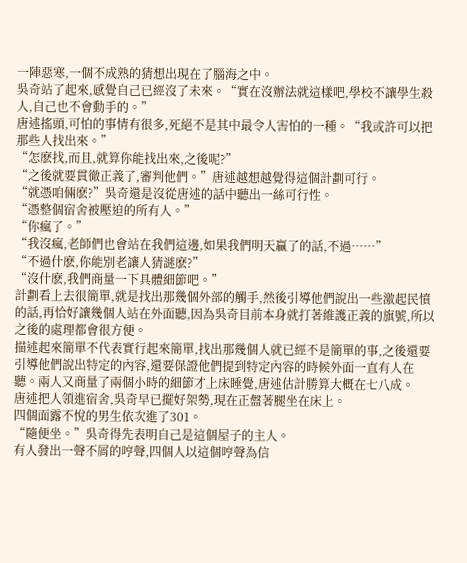一陣惡寒,一個不成熟的猜想出現在了腦海之中。
吳奇站了起來,感覺自己已經沒了未來。“實在沒辦法就這樣吧,學校不讓學生殺人,自己也不會動手的。”
唐述搖頭,可怕的事情有很多,死絕不是其中最令人害怕的一種。“我或許可以把那些人找出來。”
“怎麽找,而且,就算你能找出來,之後呢?”
“之後就要貫徹正義了,審判他們。”唐述越想越覺得這個計劃可行。
“就憑咱倆麽?”吳奇還是沒從唐述的話中聽出一絲可行性。
“憑整個宿舍被壓迫的所有人。”
“你瘋了。”
“我沒瘋,老師們也會站在我們這邊,如果我們明天贏了的話,不過……”
“不過什麽,你能別老讓人猜謎麽?”
“沒什麽,我們商量一下具體細節吧。”
計劃看上去很簡單,就是找出那幾個外部的觸手,然後引導他們說出一些激起民憤的話,再恰好讓幾個人站在外面聽,因為吳奇目前本身就打著維護正義的旗號,所以之後的處理都會很方便。
描述起來簡單不代表實行起來簡單,找出那幾個人就已經不是簡單的事,之後還要引導他們說出特定的內容,還要保證他們提到特定內容的時候外面一直有人在聽。兩人又商量了兩個小時的細節才上床睡覺,唐述估計勝算大概在七八成。
唐述把人領進宿舍,吳奇早已擺好架勢,現在正盤著腿坐在床上。
四個面露不悅的男生依次進了301。
“隨便坐。”吳奇得先表明自己是這個屋子的主人。
有人發出一聲不屑的哼聲,四個人以這個哼聲為信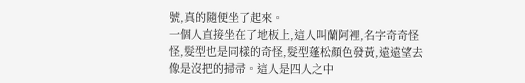號,真的隨便坐了起來。
一個人直接坐在了地板上,這人叫蘭阿裡,名字奇奇怪怪,髮型也是同樣的奇怪,髮型蓬松顏色發黃,遠遠望去像是沒把的掃帚。這人是四人之中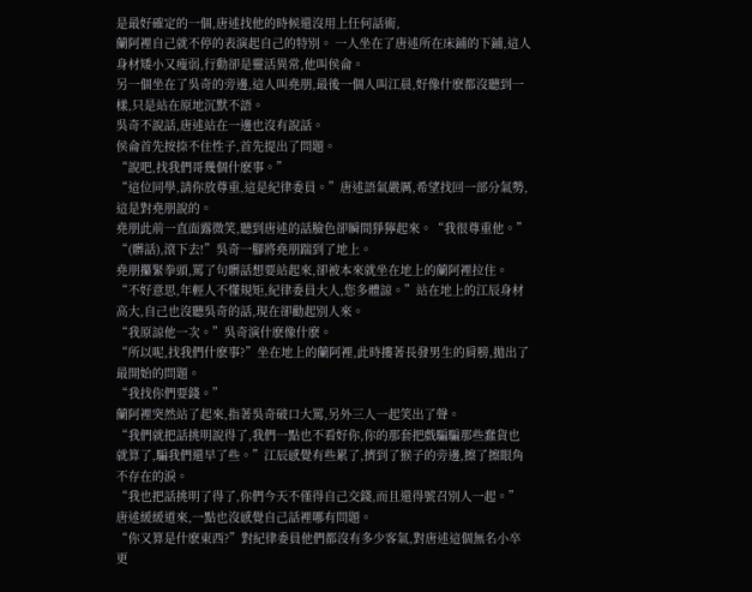是最好確定的一個,唐述找他的時候還沒用上任何話術,
蘭阿裡自己就不停的表演起自己的特別。 一人坐在了唐述所在床鋪的下鋪,這人身材矮小又瘦弱,行動卻是靈活異常,他叫侯侖。
另一個坐在了吳奇的旁邊,這人叫堯朋,最後一個人叫江晨,好像什麽都沒聽到一樣,只是站在原地沉默不語。
吳奇不說話,唐述站在一邊也沒有說話。
侯侖首先按捺不住性子,首先提出了問題。
“說吧,找我們哥幾個什麽事。”
“這位同學,請你放尊重,這是紀律委員。”唐述語氣嚴厲,希望找回一部分氣勢,這是對堯朋說的。
堯朋此前一直面露微笑,聽到唐述的話臉色卻瞬間猙獰起來。“我很尊重他。”
“(髒話),滾下去!”吳奇一腳將堯朋踹到了地上。
堯朋攥緊拳頭,罵了句髒話想要站起來,卻被本來就坐在地上的蘭阿裡拉住。
“不好意思,年輕人不懂規矩,紀律委員大人,您多體諒。”站在地上的江辰身材高大,自己也沒聽吳奇的話,現在卻勸起別人來。
“我原諒他一次。”吳奇演什麽像什麽。
“所以呢,找我們什麽事?”坐在地上的蘭阿裡,此時摟著長發男生的肩膀,拋出了最開始的問題。
“我找你們要錢。”
蘭阿裡突然站了起來,指著吳奇破口大罵,另外三人一起笑出了聲。
“我們就把話挑明說得了,我們一點也不看好你,你的那套把戲騙騙那些蠢貨也就算了,騙我們還早了些。”江辰感覺有些累了,擠到了猴子的旁邊,擦了擦眼角不存在的淚。
“我也把話挑明了得了,你們今天不僅得自己交錢,而且還得號召別人一起。”唐述緩緩道來,一點也沒感覺自己話裡哪有問題。
“你又算是什麽東西?”對紀律委員他們都沒有多少客氣,對唐述這個無名小卒更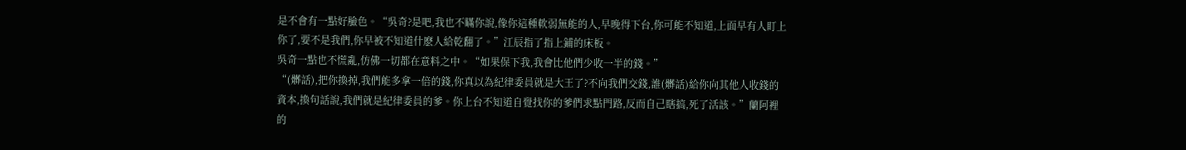是不會有一點好臉色。“吳奇?是吧,我也不瞞你說,像你這種軟弱無能的人,早晚得下台,你可能不知道,上面早有人盯上你了,要不是我們,你早被不知道什麽人給乾翻了。”江辰指了指上鋪的床板。
吳奇一點也不慌亂,仿佛一切都在意料之中。“如果保下我,我會比他們少收一半的錢。”
“(髒話),把你換掉,我們能多拿一倍的錢,你真以為紀律委員就是大王了?不向我們交錢,誰(髒話)給你向其他人收錢的資本,換句話說,我們就是紀律委員的爹。你上台不知道自覺找你的爹們求點門路,反而自己瞎搞,死了活該。”蘭阿裡的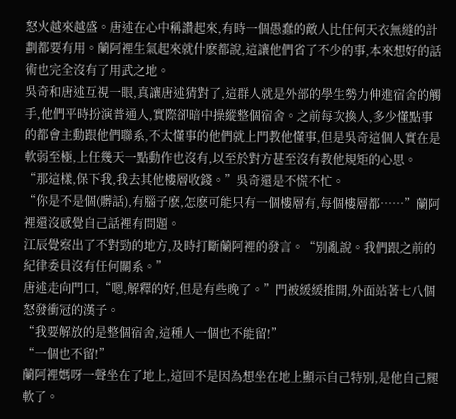怒火越來越盛。唐述在心中稱讚起來,有時一個愚蠢的敵人比任何天衣無縫的計劃都要有用。蘭阿裡生氣起來就什麽都說,這讓他們省了不少的事,本來想好的話術也完全沒有了用武之地。
吳奇和唐述互視一眼,真讓唐述猜對了,這群人就是外部的學生勢力伸進宿舍的觸手,他們平時扮演普通人,實際卻暗中操縱整個宿舍。之前每次換人,多少懂點事的都會主動跟他們聯系,不太懂事的他們就上門教他懂事,但是吳奇這個人實在是軟弱至極,上任幾天一點動作也沒有,以至於對方甚至沒有教他規矩的心思。
“那這樣,保下我,我去其他樓層收錢。”吳奇還是不慌不忙。
“你是不是個(髒話),有腦子麽,怎麽可能只有一個樓層有,每個樓層都……”蘭阿裡還沒感覺自己話裡有問題。
江辰覺察出了不對勁的地方,及時打斷蘭阿裡的發言。“別亂說。我們跟之前的紀律委員沒有任何關系。”
唐述走向門口,“嗯,解釋的好,但是有些晚了。”門被緩緩推開,外面站著七八個怒發衝冠的漢子。
“我要解放的是整個宿舍,這種人一個也不能留!”
“一個也不留!”
蘭阿裡媽呀一聲坐在了地上,這回不是因為想坐在地上顯示自己特別,是他自己腿軟了。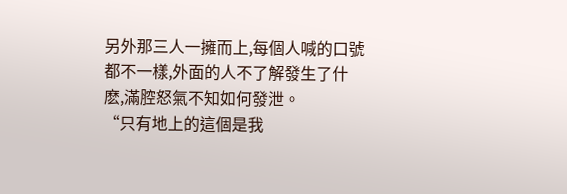另外那三人一擁而上,每個人喊的口號都不一樣,外面的人不了解發生了什麽,滿腔怒氣不知如何發泄。
“只有地上的這個是我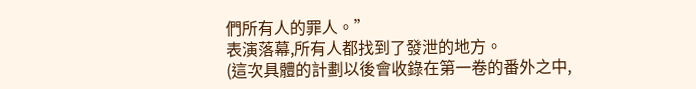們所有人的罪人。”
表演落幕,所有人都找到了發泄的地方。
(這次具體的計劃以後會收錄在第一卷的番外之中,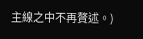主線之中不再贅述。)